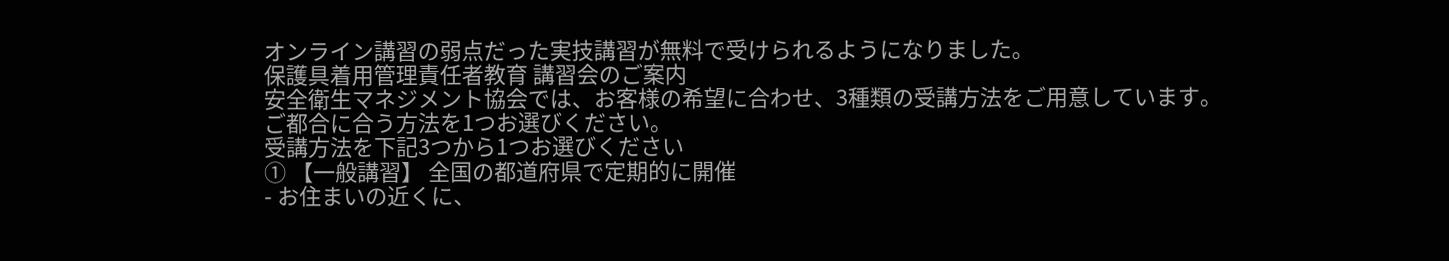オンライン講習の弱点だった実技講習が無料で受けられるようになりました。
保護具着用管理責任者教育 講習会のご案内
安全衛生マネジメント協会では、お客様の希望に合わせ、3種類の受講方法をご用意しています。
ご都合に合う方法を1つお選びください。
受講方法を下記3つから1つお選びください
① 【一般講習】 全国の都道府県で定期的に開催
- お住まいの近くに、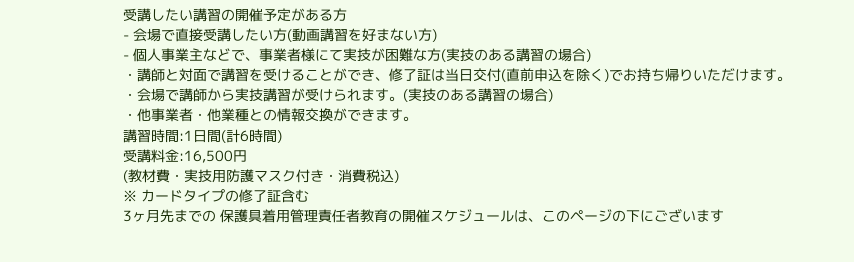受講したい講習の開催予定がある方
- 会場で直接受講したい方(動画講習を好まない方)
- 個人事業主などで、事業者様にて実技が困難な方(実技のある講習の場合)
・講師と対面で講習を受けることができ、修了証は当日交付(直前申込を除く)でお持ち帰りいただけます。
・会場で講師から実技講習が受けられます。(実技のある講習の場合)
・他事業者・他業種との情報交換ができます。
講習時間:1日間(計6時間)
受講料金:16,500円
(教材費・実技用防護マスク付き・消費税込)
※ カードタイプの修了証含む
3ヶ月先までの 保護具着用管理責任者教育の開催スケジュールは、このページの下にございます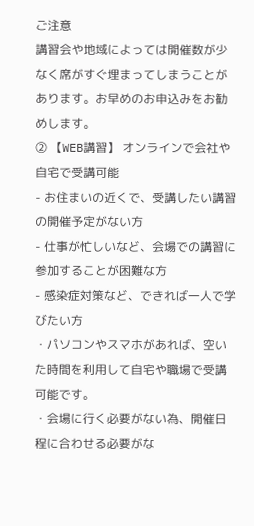ご注意
講習会や地域によっては開催数が少なく席がすぐ埋まってしまうことがあります。お早めのお申込みをお勧めします。
② 【WEB講習】 オンラインで会社や自宅で受講可能
- お住まいの近くで、受講したい講習の開催予定がない方
- 仕事が忙しいなど、会場での講習に参加することが困難な方
- 感染症対策など、できれば一人で学びたい方
・パソコンやスマホがあれば、空いた時間を利用して自宅や職場で受講可能です。
・会場に行く必要がない為、開催日程に合わせる必要がな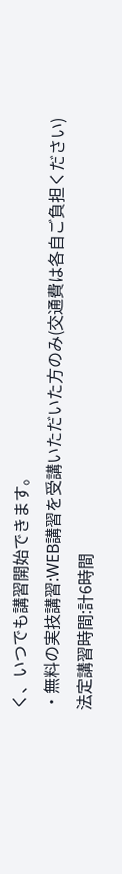く、いつでも講習開始できます。
・無料の実技講習:WEB講習を受講いただいた方のみ(交通費は各自ご負担ください)
法定講習時間:計6時間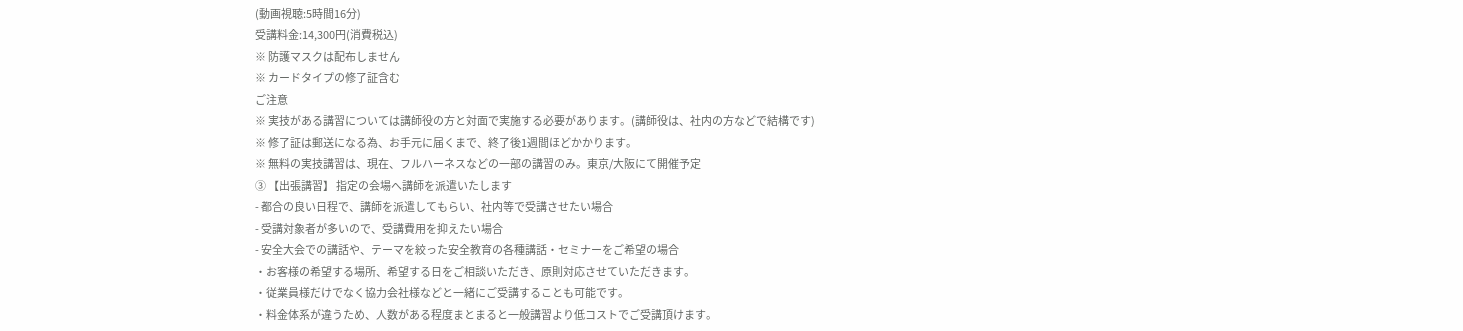(動画視聴:5時間16分)
受講料金:14,300円(消費税込)
※ 防護マスクは配布しません
※ カードタイプの修了証含む
ご注意
※ 実技がある講習については講師役の方と対面で実施する必要があります。(講師役は、社内の方などで結構です)
※ 修了証は郵送になる為、お手元に届くまで、終了後1週間ほどかかります。
※ 無料の実技講習は、現在、フルハーネスなどの一部の講習のみ。東京/大阪にて開催予定
③ 【出張講習】 指定の会場へ講師を派遣いたします
- 都合の良い日程で、講師を派遣してもらい、社内等で受講させたい場合
- 受講対象者が多いので、受講費用を抑えたい場合
- 安全大会での講話や、テーマを絞った安全教育の各種講話・セミナーをご希望の場合
・お客様の希望する場所、希望する日をご相談いただき、原則対応させていただきます。
・従業員様だけでなく協力会社様などと一緒にご受講することも可能です。
・料金体系が違うため、人数がある程度まとまると一般講習より低コストでご受講頂けます。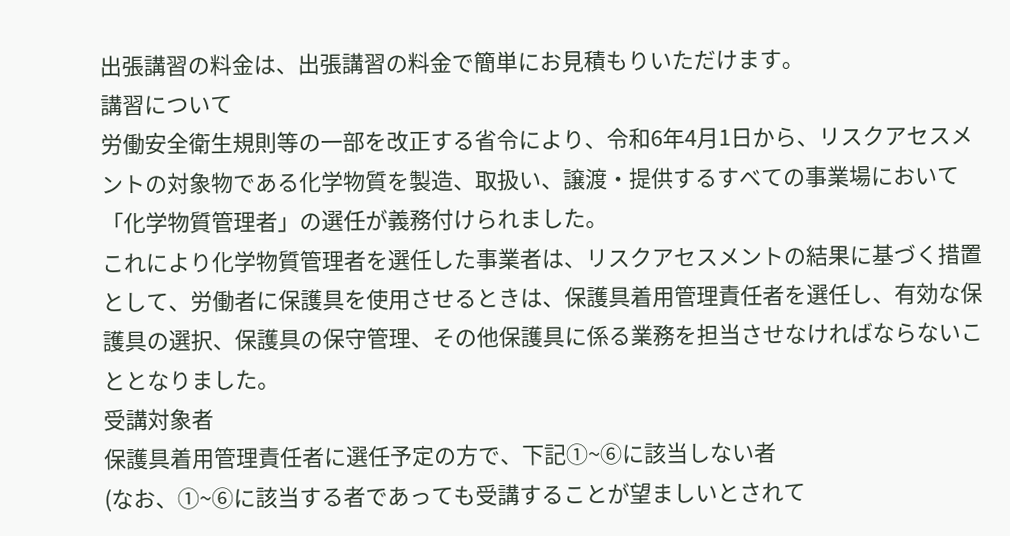出張講習の料金は、出張講習の料金で簡単にお見積もりいただけます。
講習について
労働安全衛生規則等の一部を改正する省令により、令和6年4月1日から、リスクアセスメントの対象物である化学物質を製造、取扱い、譲渡・提供するすべての事業場において「化学物質管理者」の選任が義務付けられました。
これにより化学物質管理者を選任した事業者は、リスクアセスメントの結果に基づく措置として、労働者に保護具を使用させるときは、保護具着用管理責任者を選任し、有効な保護具の選択、保護具の保守管理、その他保護具に係る業務を担当させなければならないこととなりました。
受講対象者
保護具着用管理責任者に選任予定の方で、下記①~⑥に該当しない者
(なお、①~⑥に該当する者であっても受講することが望ましいとされて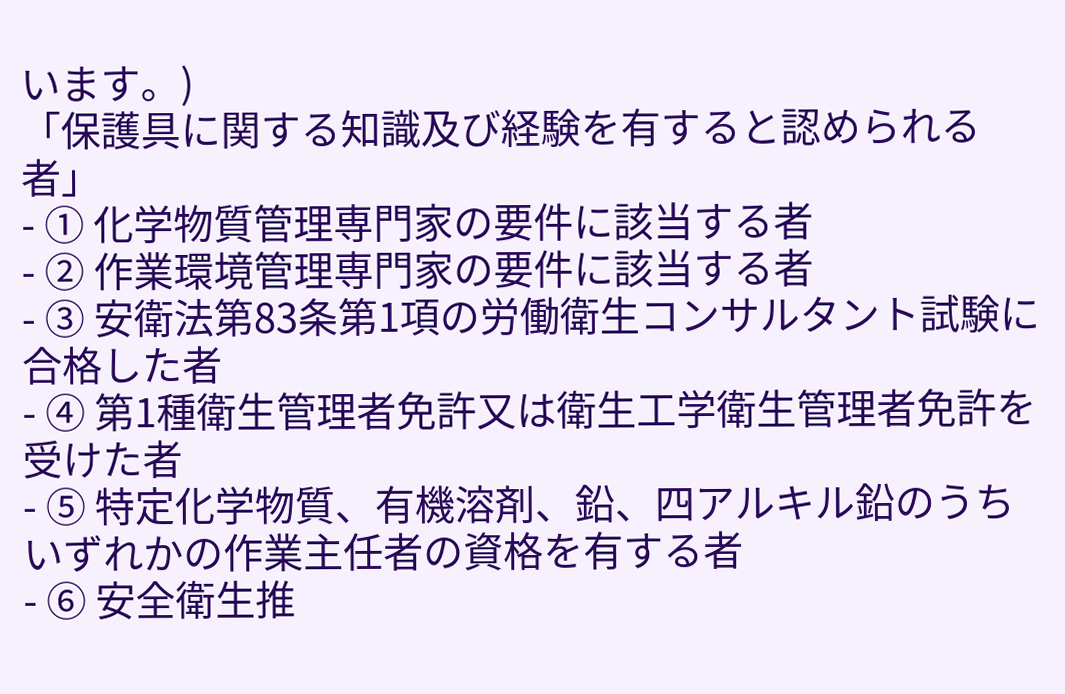います。)
「保護具に関する知識及び経験を有すると認められる者」
- ① 化学物質管理専門家の要件に該当する者
- ② 作業環境管理専門家の要件に該当する者
- ③ 安衛法第83条第1項の労働衛生コンサルタント試験に合格した者
- ④ 第1種衛生管理者免許又は衛生工学衛生管理者免許を受けた者
- ⑤ 特定化学物質、有機溶剤、鉛、四アルキル鉛のうちいずれかの作業主任者の資格を有する者
- ⑥ 安全衛生推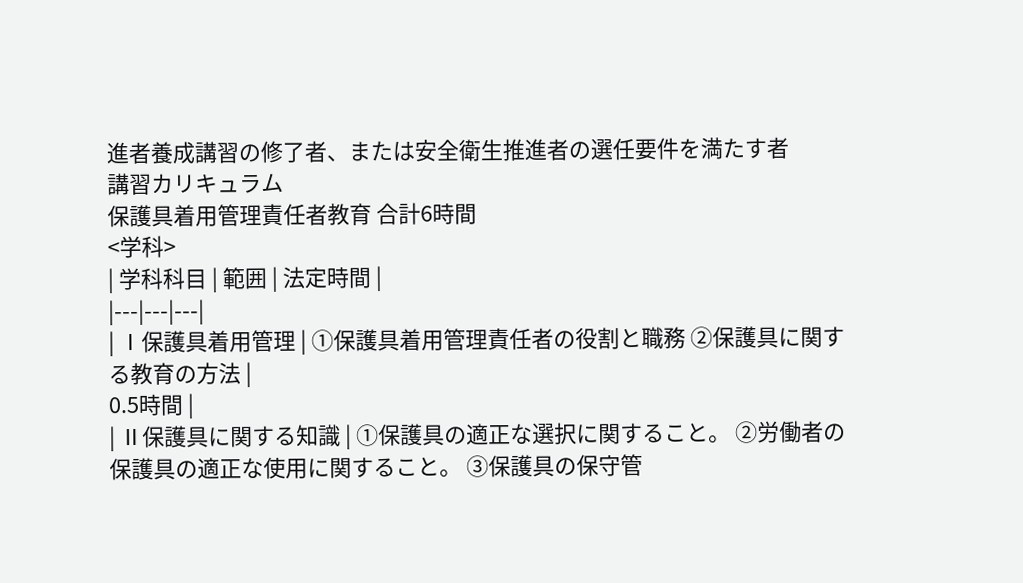進者養成講習の修了者、または安全衛生推進者の選任要件を満たす者
講習カリキュラム
保護具着用管理責任者教育 合計6時間
<学科>
| 学科科目 | 範囲 | 法定時間 |
|---|---|---|
| Ⅰ保護具着用管理 | ①保護具着用管理責任者の役割と職務 ②保護具に関する教育の方法 |
0.5時間 |
| Ⅱ保護具に関する知識 | ①保護具の適正な選択に関すること。 ②労働者の保護具の適正な使用に関すること。 ③保護具の保守管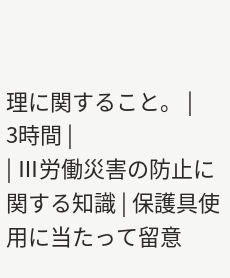理に関すること。 |
3時間 |
| Ⅲ労働災害の防止に関する知識 | 保護具使用に当たって留意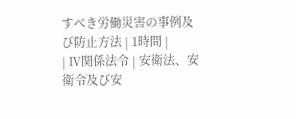すべき労働災害の事例及び防止方法 | 1時間 |
| Ⅳ関係法令 | 安衛法、安衛令及び安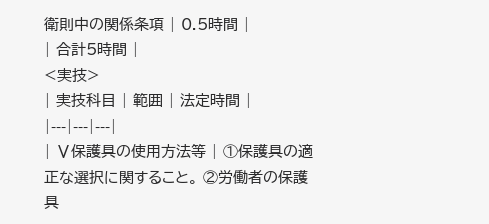衛則中の関係条項 | 0.5時間 |
| 合計5時間 |
<実技>
| 実技科目 | 範囲 | 法定時間 |
|---|---|---|
| Ⅴ保護具の使用方法等 | ①保護具の適正な選択に関すること。 ②労働者の保護具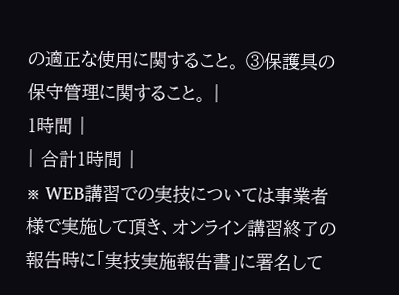の適正な使用に関すること。 ③保護具の保守管理に関すること。 |
1時間 |
| 合計1時間 |
※ WEB講習での実技については事業者様で実施して頂き、オンライン講習終了の報告時に「実技実施報告書」に署名して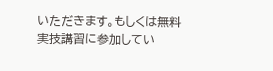いただきます。もしくは無料実技講習に参加してい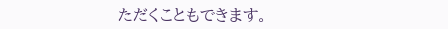ただくこともできます。